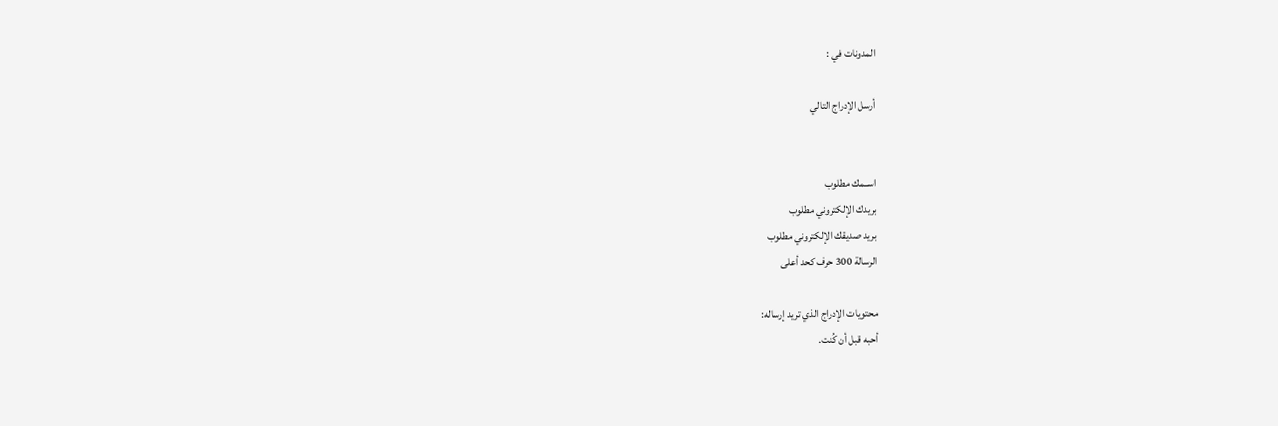المدونات في :

أرسل الإدراج التالي


اســمك مطلوب
بريدك الإلكتروني مطلوب
بريد صديقك الإلكتروني مطلوب
الرسالة 300 حرف كحد أعلى

محتويات الإدراج الذي تريد إرساله:
أحبه قبل أن كُنت.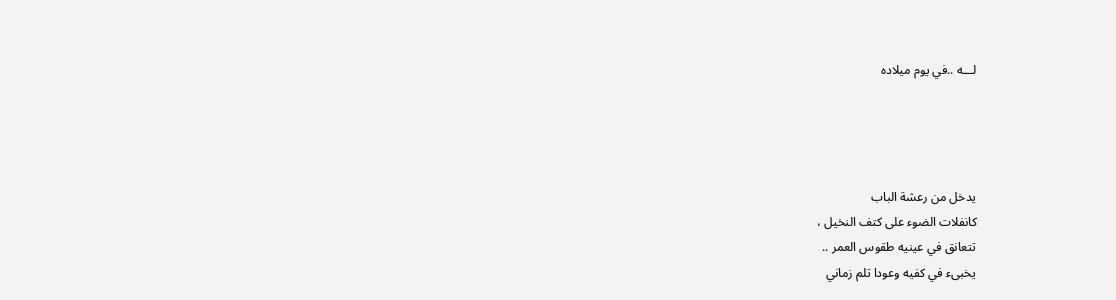لـــه ..في يوم ميلاده




يدخل من رعشة الباب
كانفلات الضوء على كتف النخيل ،
تتعانق في عينيه طقوس العمر ..
يخبىء في كفيه وعودا تلم زماني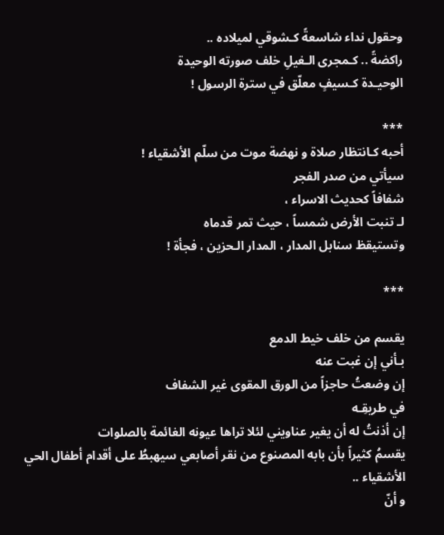وحقول نداء شاسعةً كـشوقي لميلاده ..
راكضةً .. كـمجرى الـغيلِ خلف صورته الوحيدة
الوحيـدة كـسيفٍ معلّق في سترة الرسول !

***
أحبه كـانتظار صلاة و نهضة موت من سلّم الأشقياء !
سيأتي من صدر الفجر
شفافاً كحديث الاسراء ،
لـ تنبت الأرض شمساً ، حيث تمر قدماه
وتستيقظ سنابل المدار ، المدار الـحزين ، فجأة !

***

يقسم من خلف خيط الدمع
بـأني إن غبت عنه
إن وضعتُ حاجزاً من الورق المقوى غير الشفاف
في طريقِـه
إن أذنتُ له أن يغير عناويني لئلا تراها عيونه الغائمة بالصلوات
يقسمُ كثيراً بأن بابه المصنوع من نقر أصابعي سيهبطُ على أقدام أطفال الحي الأشقياء ..
و أنّ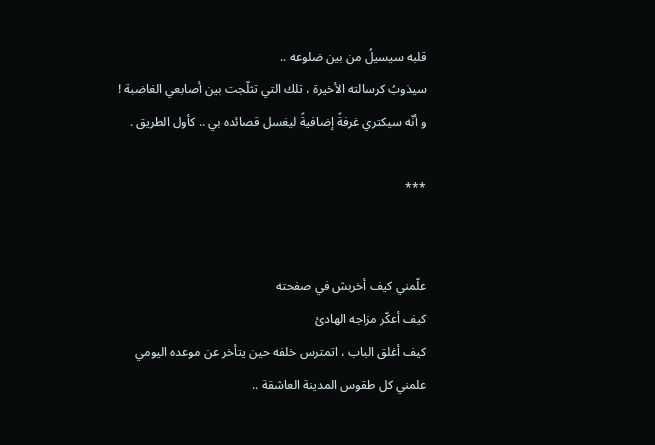قلبه سيسيلُ من بين ضلوعه ..
سيذوبُ كرسالته الأخيرة ، تلك التي تثلّجت بين أصابعي الغاضبة !
و أنّه سيكتري غرفةً إضافيةً ليغسل قصائده بي .. كأول الطريق .

***


علّمني كيف أخربش في صفحته
كيف أعكّر مزاجه الهادئ
كيف أغلق الباب ، اتمترس خلفه حين يتأخر عن موعده اليومي
علمني كل طقوس المدينة العاشقة ..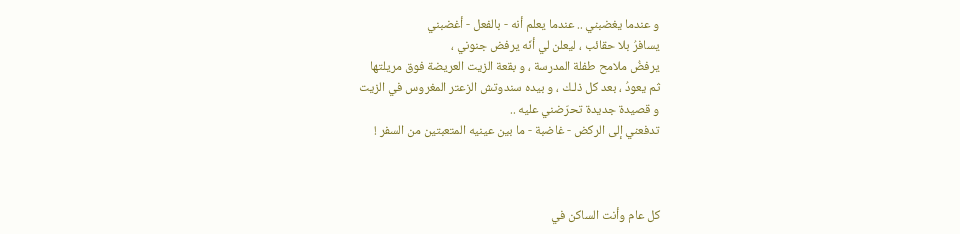و عندما يغضبني .. عندما يعلم أنه - بالفعل - أغضبني
يسافرُ بلا حقائب ، ليعلن لي أنّه يرفض جنوني ،
يرفضُ ملامح طفلة المدرسة ، و بقعة الزيت العريضة فوق مريلتها
ثم يعودُ ، بعد كل ذلـك ، و بيده سندوتش الزعتر المغروس في الزيت
و قصيدة جديدة تحرّضني عليه ..
تدفعني إلى الركض - غاضبة - ما بين عينيه المتعبتين من السفر !



كل عام وأنت الساكن في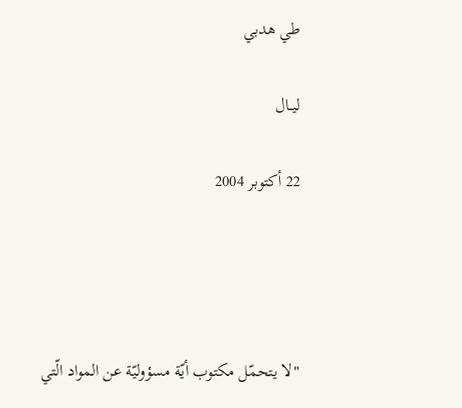طي هدبي

ليــال

22 أكتوبر 2004




"لا يتحمّل مكتوب أيّة مسؤوليّة عن المواد الّتي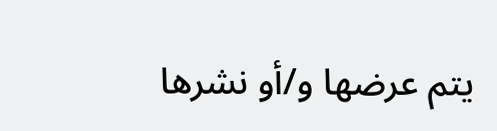يتم عرضها و/أو نشرها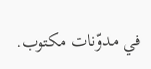في مدوّنات مكتوب.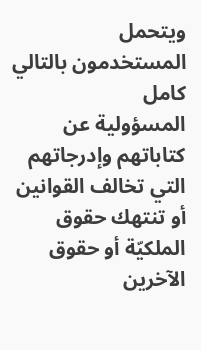ويتحمل المستخدمون بالتالي كامل
المسؤولية عن كتاباتهم وإدرجاتهم التي تخالف القوانين أو تنتهك حقوق الملكيّة أو حقوق الآخرين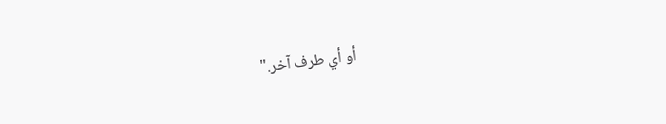أو أي طرف آخر."